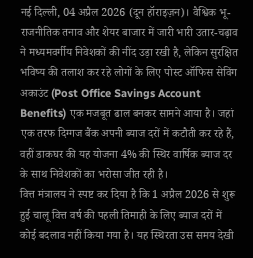नई दिल्ली, 04 अप्रैल 2026 (दून हॉराइज़न)। वैश्विक भू-राजनीतिक तनाव और शेयर बाजार में जारी भारी उतार-चढ़ाव ने मध्यमवर्गीय निवेशकों की नींद उड़ा रखी है, लेकिन सुरक्षित भविष्य की तलाश कर रहे लोगों के लिए पोस्ट ऑफिस सेविंग अकाउंट (Post Office Savings Account Benefits) एक मजबूत ढाल बनकर सामने आया है। जहां एक तरफ दिग्गज बैंक अपनी ब्याज दरों में कटौती कर रहे हैं, वहीं डाकघर की यह योजना 4% की स्थिर वार्षिक ब्याज दर के साथ निवेशकों का भरोसा जीत रही है।
वित्त मंत्रालय ने स्पष्ट कर दिया है कि 1 अप्रैल 2026 से शुरू हुई चालू वित्त वर्ष की पहली तिमाही के लिए ब्याज दरों में कोई बदलाव नहीं किया गया है। यह स्थिरता उस समय देखी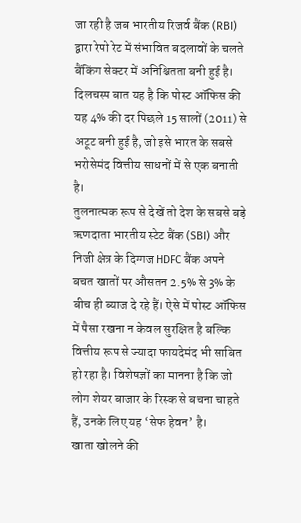जा रही है जब भारतीय रिजर्व बैंक (RBI) द्वारा रेपो रेट में संभावित बदलावों के चलते बैंकिंग सेक्टर में अनिश्चितता बनी हुई है।
दिलचस्प बात यह है कि पोस्ट ऑफिस की यह 4% की दर पिछले 15 सालों (2011) से अटूट बनी हुई है, जो इसे भारत के सबसे भरोसेमंद वित्तीय साधनों में से एक बनाती है।
तुलनात्मक रूप से देखें तो देश के सबसे बड़े ऋणदाता भारतीय स्टेट बैंक (SBI) और निजी क्षेत्र के दिग्गज HDFC बैंक अपने बचत खातों पर औसतन 2.5% से 3% के बीच ही ब्याज दे रहे हैं। ऐसे में पोस्ट ऑफिस में पैसा रखना न केवल सुरक्षित है बल्कि वित्तीय रूप से ज्यादा फायदेमंद भी साबित हो रहा है। विशेषज्ञों का मानना है कि जो लोग शेयर बाजार के रिस्क से बचना चाहते हैं, उनके लिए यह ‘सेफ हेवन’ है।
खाता खोलने की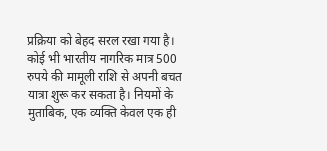प्रक्रिया को बेहद सरल रखा गया है। कोई भी भारतीय नागरिक मात्र 500 रुपये की मामूली राशि से अपनी बचत यात्रा शुरू कर सकता है। नियमों के मुताबिक, एक व्यक्ति केवल एक ही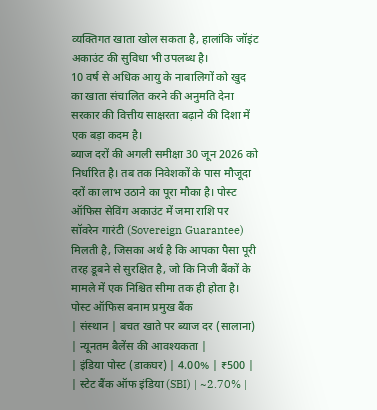व्यक्तिगत खाता खोल सकता है, हालांकि जॉइंट अकाउंट की सुविधा भी उपलब्ध है।
10 वर्ष से अधिक आयु के नाबालिगों को खुद का खाता संचालित करने की अनुमति देना सरकार की वित्तीय साक्षरता बढ़ाने की दिशा में एक बड़ा कदम है।
ब्याज दरों की अगली समीक्षा 30 जून 2026 को निर्धारित है। तब तक निवेशकों के पास मौजूदा दरों का लाभ उठाने का पूरा मौका है। पोस्ट ऑफिस सेविंग अकाउंट में जमा राशि पर सॉवरेन गारंटी (Sovereign Guarantee) मिलती है, जिसका अर्थ है कि आपका पैसा पूरी तरह डूबने से सुरक्षित है, जो कि निजी बैंकों के मामले में एक निश्चित सीमा तक ही होता है।
पोस्ट ऑफिस बनाम प्रमुख बैंक
| संस्थान | बचत खाते पर ब्याज दर (सालाना) | न्यूनतम बैलेंस की आवश्यकता |
| इंडिया पोस्ट (डाकघर) | 4.00% | ₹500 |
| स्टेट बैंक ऑफ इंडिया (SBI) | ~2.70% |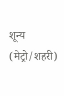शून्य (मेट्रो/शहरी)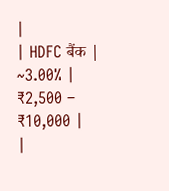|
| HDFC बैंक | ~3.00% | ₹2,500 – ₹10,000 |
|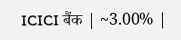ICICI बैंक | ~3.00% |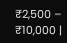₹2,500 – ₹10,000 |